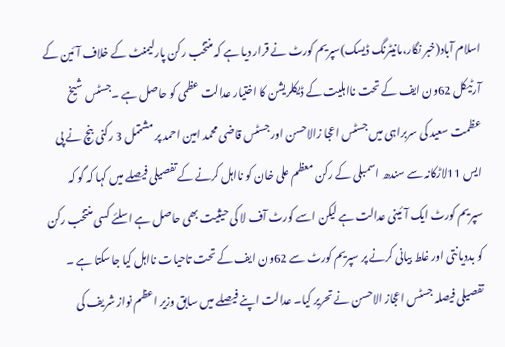اسلام آباد(خبر نگار،مانیٹرنگ ڈیسک)سپریم کورٹ نے قرار دیا ہے کہ منتخب رکن پارلیمنٹ کے خلاف آئین کے آرٹیکل 62ون ایف کے تحت نااہلیت کے ڈیکلریشن کا اختیار عدالت عظمی کو حاصل ہے ۔جسٹس شیخ عظمت سعید کی سربراہی میں جسٹس اعجا زالاحسن اور جسٹس قاضی محمد امین احمد پر مشتمل 3 رکنی بنچ نے پی ایس 11لاڑکانہ سے سندھ اسمبلی کے رکن معظم علی خان کو نااہل کرنے کے تفصیلی فیصلے میں کہا کہ گو کہ سپریم کورٹ ایک آئینی عدالت ہے لیکن اسے کورٹ آف لا کی حیثیت بھی حاصل ہے اسلئے کسی منتخب رکن کو بددیانتی اور غلط بیانی کرنے پر سپریم کورٹ سے 62ون ایف کے تحت تاحیات نااہل کیا جاسکتا ہے ۔ تفصیلی فیصلہ جسٹس اعجاز الاحسن نے تحریر کیا۔ عدالت اپنے فیصلے میں سابق وزیر اعظم نواز شریف کی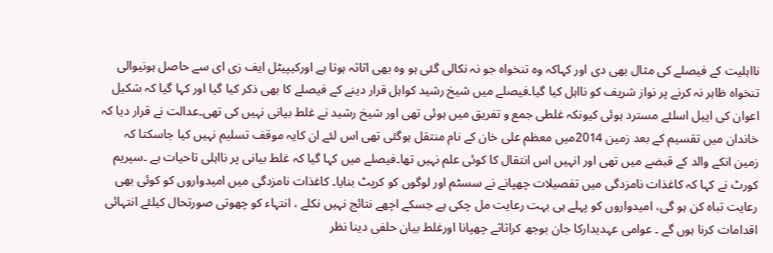نااہلیت کے فیصلے کی مثال بھی دی اور کہاکہ وہ تنخواہ جو نہ نکالی گئی ہو وہ بھی اثاثہ ہوتا ہے اورکیپیٹل ایف زی ای سے حاصل ہونیوالی تنخواہ ظاہر نہ کرنے پر نواز شریف کو نااہل کیا گیا۔فیصلے میں شیخ رشید کواہل قرار دینے کے فیصلے کا بھی ذکر کیا گیا اور کہا گیا کہ شکیل اعوان کی اپیل اسلئے مسترد ہوئی کیونکہ غلطی جمع و تفریق میں ہوئی تھی اور شیخ رشید نے غلط بیانی نہیں کی تھی۔عدالت نے قرار دیا کہ خاندان میں تقسیم کے بعد زمین 2014میں معظم علی خان کے نام منتقل ہوگئی تھی اس لئے ان کایہ موقف تسلیم نہیں کیا جاسکتا کہ زمین انکے والد کے قبضے میں تھی اور انہیں اس انتقال کا کوئی علم نہیں تھا۔فیصلے میں کہا گیا کہ غلط بیانی پر نااہلی تاحیات ہے ۔سپریم کورٹ نے کہا کہ کاغذات نامزدگی میں تفصیلات چھپانے نے سسٹم اور لوگوں کو کرپٹ بنایا۔ کاغذات نامزدگی میں امیدواروں کو کوئی بھی رعایت تباہ کن ہو گی، امیدواروں کو پہلے ہی بہت رعایت مل چکی ہے جسکے اچھے نتائج نہیں نکلے ، انتہاء کو چھوتی صورتحال کیلئے انتہائی اقدامات کرنا ہوں گے ۔ عوامی عہدیدارکا جان بوجھ کراثاثے چھپانا اورغلط بیان حلفی دینا نظر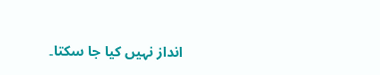انداز نہیں کیا جا سکتا۔